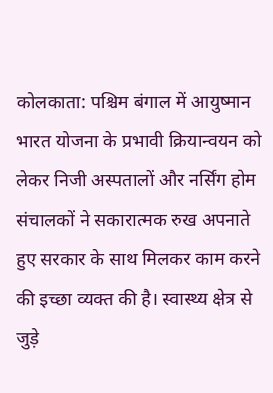कोलकाता: पश्चिम बंगाल में आयुष्मान भारत योजना के प्रभावी क्रियान्वयन को लेकर निजी अस्पतालों और नर्सिंग होम संचालकों ने सकारात्मक रुख अपनाते हुए सरकार के साथ मिलकर काम करने की इच्छा व्यक्त की है। स्वास्थ्य क्षेत्र से जुड़े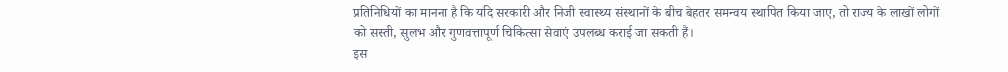प्रतिनिधियों का मानना है कि यदि सरकारी और निजी स्वास्थ्य संस्थानों के बीच बेहतर समन्वय स्थापित किया जाए, तो राज्य के लाखों लोगों को सस्ती, सुलभ और गुणवत्तापूर्ण चिकित्सा सेवाएं उपलब्ध कराई जा सकती हैं।
इस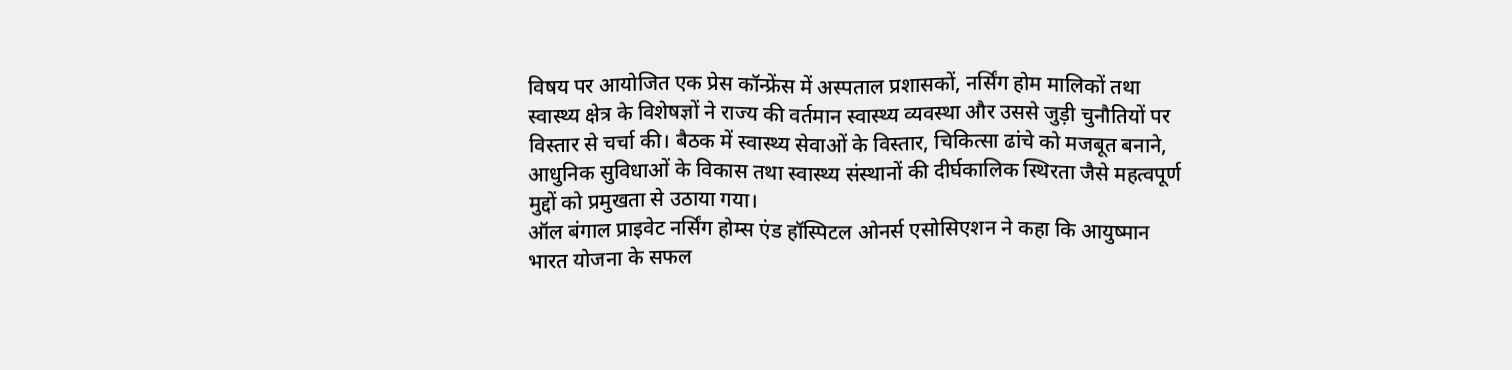विषय पर आयोजित एक प्रेस कॉन्फ्रेंस में अस्पताल प्रशासकों, नर्सिंग होम मालिकों तथा स्वास्थ्य क्षेत्र के विशेषज्ञों ने राज्य की वर्तमान स्वास्थ्य व्यवस्था और उससे जुड़ी चुनौतियों पर विस्तार से चर्चा की। बैठक में स्वास्थ्य सेवाओं के विस्तार, चिकित्सा ढांचे को मजबूत बनाने, आधुनिक सुविधाओं के विकास तथा स्वास्थ्य संस्थानों की दीर्घकालिक स्थिरता जैसे महत्वपूर्ण मुद्दों को प्रमुखता से उठाया गया।
ऑल बंगाल प्राइवेट नर्सिंग होम्स एंड हॉस्पिटल ओनर्स एसोसिएशन ने कहा कि आयुष्मान भारत योजना के सफल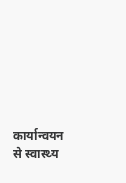कार्यान्वयन से स्वास्थ्य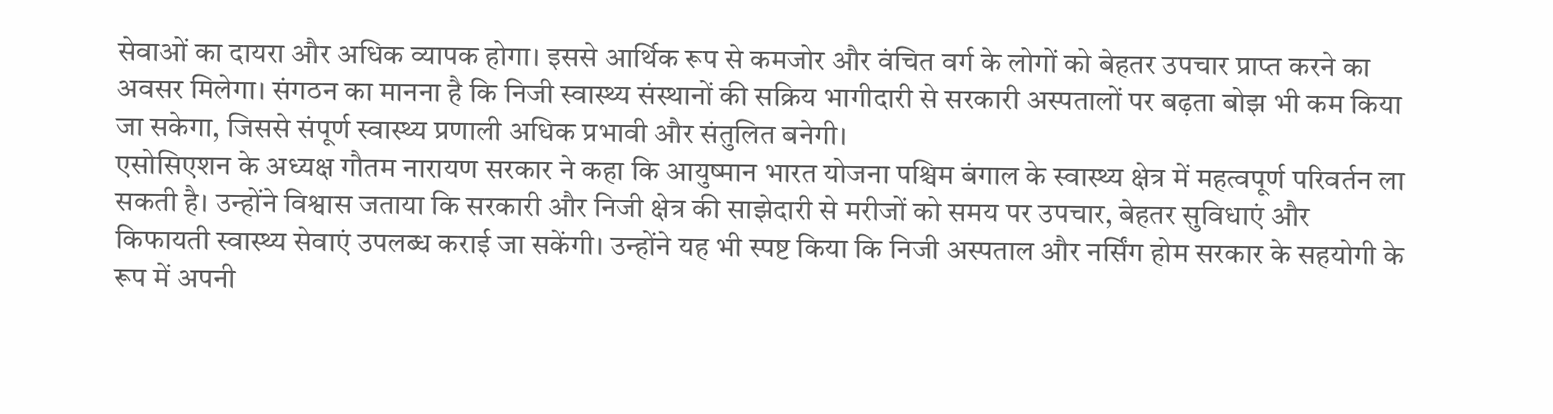सेवाओं का दायरा और अधिक व्यापक होगा। इससे आर्थिक रूप से कमजोर और वंचित वर्ग के लोगों को बेहतर उपचार प्राप्त करने का अवसर मिलेगा। संगठन का मानना है कि निजी स्वास्थ्य संस्थानों की सक्रिय भागीदारी से सरकारी अस्पतालों पर बढ़ता बोझ भी कम किया जा सकेगा, जिससे संपूर्ण स्वास्थ्य प्रणाली अधिक प्रभावी और संतुलित बनेगी।
एसोसिएशन के अध्यक्ष गौतम नारायण सरकार ने कहा कि आयुष्मान भारत योजना पश्चिम बंगाल के स्वास्थ्य क्षेत्र में महत्वपूर्ण परिवर्तन ला सकती है। उन्होंने विश्वास जताया कि सरकारी और निजी क्षेत्र की साझेदारी से मरीजों को समय पर उपचार, बेहतर सुविधाएं और किफायती स्वास्थ्य सेवाएं उपलब्ध कराई जा सकेंगी। उन्होंने यह भी स्पष्ट किया कि निजी अस्पताल और नर्सिंग होम सरकार के सहयोगी के रूप में अपनी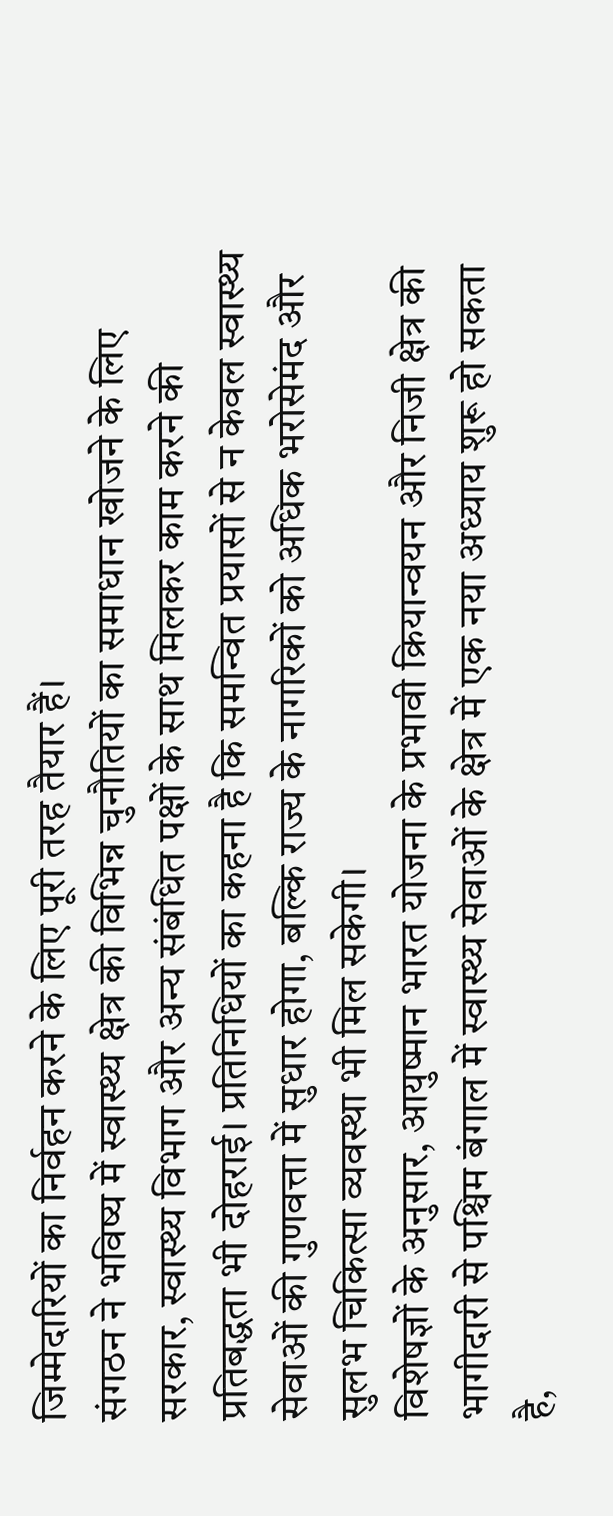जिम्मेदारियों का निर्वहन करने के लिए पूरी तरह तैयार हैं।
संगठन ने भविष्य में स्वास्थ्य क्षेत्र की विभिन्न चुनौतियों का समाधान खोजने के लिए सरकार, स्वास्थ्य विभाग और अन्य संबंधित पक्षों के साथ मिलकर काम करने की प्रतिबद्धता भी दोहराई। प्रतिनिधियों का कहना है कि समन्वित प्रयासों से न केवल स्वास्थ्य सेवाओं की गुणवत्ता में सुधार होगा, बल्कि राज्य के नागरिकों को अधिक भरोसेमंद और सुलभ चिकित्सा व्यवस्था भी मिल सकेगी।
विशेषज्ञों के अनुसार, आयुष्मान भारत योजना के प्रभावी क्रियान्वयन और निजी क्षेत्र की भागीदारी से पश्चिम बंगाल में स्वास्थ्य सेवाओं के क्षेत्र में एक नया अध्याय शुरू हो सकता है,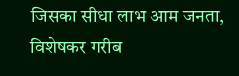जिसका सीधा लाभ आम जनता, विशेषकर गरीब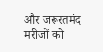और जरूरतमंद मरीजों को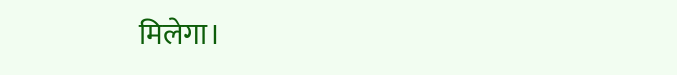मिलेगा।